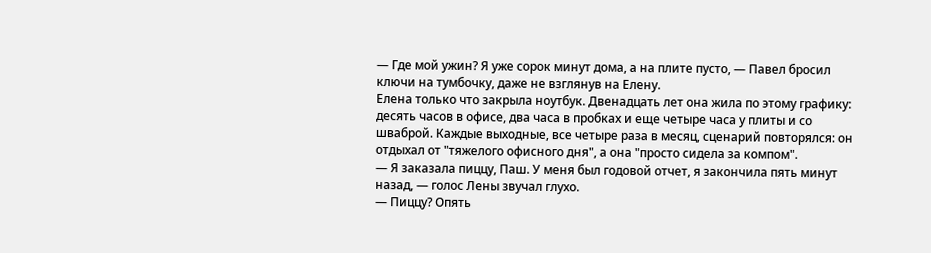— Где мой ужин? Я уже сорок минут дома, а на плите пусто, — Павел бросил ключи на тумбочку, даже не взглянув на Елену.
Елена только что закрыла ноутбук. Двенадцать лет она жила по этому графику: десять часов в офисе, два часа в пробках и еще четыре часа у плиты и со шваброй. Каждые выходные, все четыре раза в месяц, сценарий повторялся: он отдыхал от "тяжелого офисного дня", а она "просто сидела за компом".
— Я заказала пиццу, Паш. У меня был годовой отчет, я закончила пять минут назад, — голос Лены звучал глухо.
— Пиццу? Опять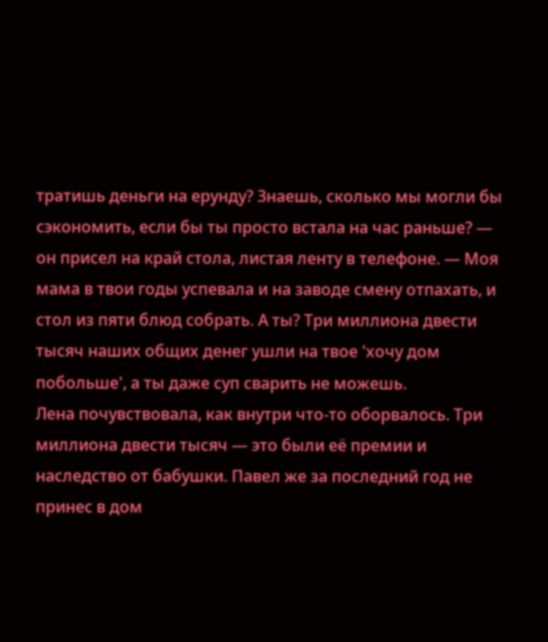тратишь деньги на ерунду? Знаешь, сколько мы могли бы сэкономить, если бы ты просто встала на час раньше? — он присел на край стола, листая ленту в телефоне. — Моя мама в твои годы успевала и на заводе смену отпахать, и стол из пяти блюд собрать. А ты? Три миллиона двести тысяч наших общих денег ушли на твое 'хочу дом побольше', а ты даже суп сварить не можешь.
Лена почувствовала, как внутри что-то оборвалось. Три миллиона двести тысяч — это были её премии и наследство от бабушки. Павел же за последний год не принес в дом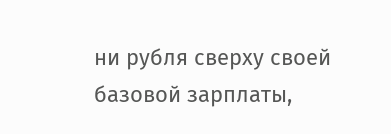ни рубля сверху своей базовой зарплаты,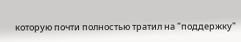которую почти полностью тратил на "поддержку"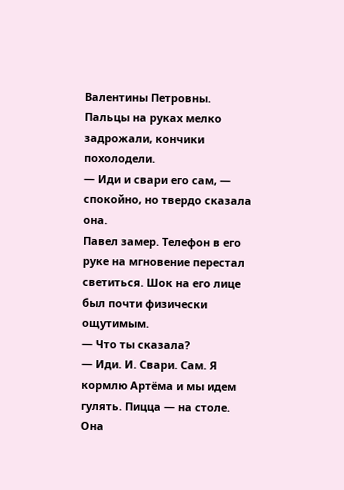Валентины Петровны.
Пальцы на руках мелко задрожали, кончики похолодели.
— Иди и свари его сам, — спокойно, но твердо сказала она.
Павел замер. Телефон в его руке на мгновение перестал светиться. Шок на его лице был почти физически ощутимым.
— Что ты сказала?
— Иди. И. Свари. Сам. Я кормлю Артёма и мы идем гулять. Пицца — на столе.
Она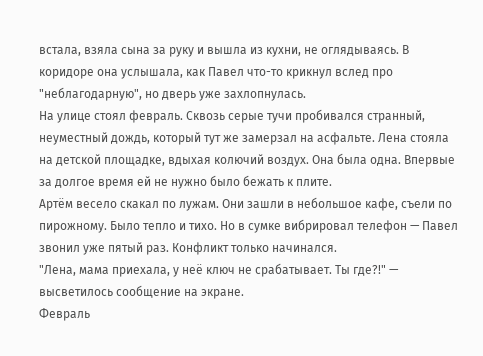встала, взяла сына за руку и вышла из кухни, не оглядываясь. В коридоре она услышала, как Павел что-то крикнул вслед про "неблагодарную", но дверь уже захлопнулась.
На улице стоял февраль. Сквозь серые тучи пробивался странный, неуместный дождь, который тут же замерзал на асфальте. Лена стояла на детской площадке, вдыхая колючий воздух. Она была одна. Впервые за долгое время ей не нужно было бежать к плите.
Артём весело скакал по лужам. Они зашли в небольшое кафе, съели по пирожному. Было тепло и тихо. Но в сумке вибрировал телефон — Павел звонил уже пятый раз. Конфликт только начинался.
"Лена, мама приехала, у неё ключ не срабатывает. Ты где?!" — высветилось сообщение на экране.
Февраль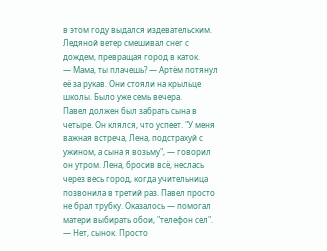в этом году выдался издевательским. Ледяной ветер смешивал снег с дождем, превращая город в каток.
— Мама, ты плачешь? — Артём потянул её за рукав. Они стояли на крыльце школы. Было уже семь вечера.
Павел должен был забрать сына в четыре. Он клялся, что успеет. "У меня важная встреча, Лена, подстрахуй с ужином, а сына я возьму", — говорил он утром. Лена, бросив всё, неслась через весь город, когда учительница позвонила в третий раз. Павел просто не брал трубку. Оказалось — помогал матери выбирать обои, "телефон сел".
— Нет, сынок. Просто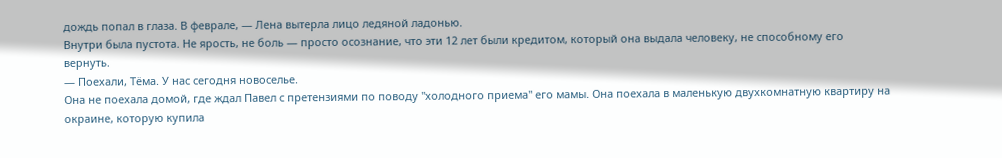дождь попал в глаза. В феврале, — Лена вытерла лицо ледяной ладонью.
Внутри была пустота. Не ярость, не боль — просто осознание, что эти 12 лет были кредитом, который она выдала человеку, не способному его вернуть.
— Поехали, Тёма. У нас сегодня новоселье.
Она не поехала домой, где ждал Павел с претензиями по поводу "холодного приема" его мамы. Она поехала в маленькую двухкомнатную квартиру на окраине, которую купила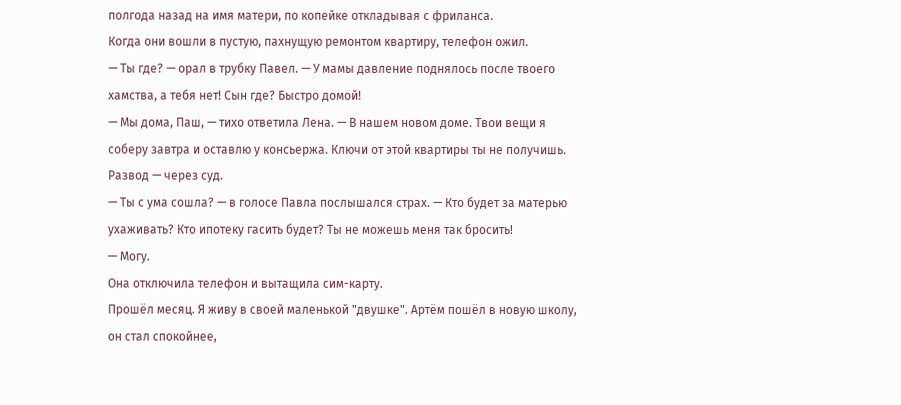полгода назад на имя матери, по копейке откладывая с фриланса.
Когда они вошли в пустую, пахнущую ремонтом квартиру, телефон ожил.
— Ты где? — орал в трубку Павел. — У мамы давление поднялось после твоего хамства, а тебя нет! Сын где? Быстро домой!
— Мы дома, Паш, — тихо ответила Лена. — В нашем новом доме. Твои вещи я соберу завтра и оставлю у консьержа. Ключи от этой квартиры ты не получишь. Развод — через суд.
— Ты с ума сошла? — в голосе Павла послышался страх. — Кто будет за матерью ухаживать? Кто ипотеку гасить будет? Ты не можешь меня так бросить!
— Могу.
Она отключила телефон и вытащила сим-карту.
Прошёл месяц. Я живу в своей маленькой "двушке". Артём пошёл в новую школу, он стал спокойнее,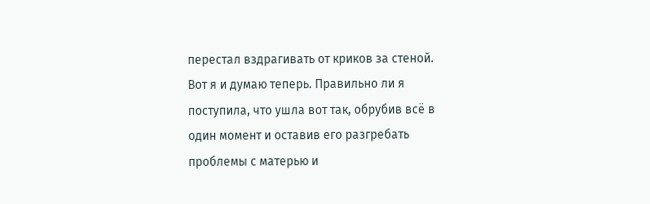перестал вздрагивать от криков за стеной.
Вот я и думаю теперь. Правильно ли я поступила, что ушла вот так, обрубив всё в один момент и оставив его разгребать проблемы с матерью и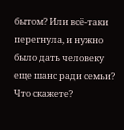бытом? Или всё-таки перегнула, и нужно было дать человеку еще шанс ради семьи? Что скажете?